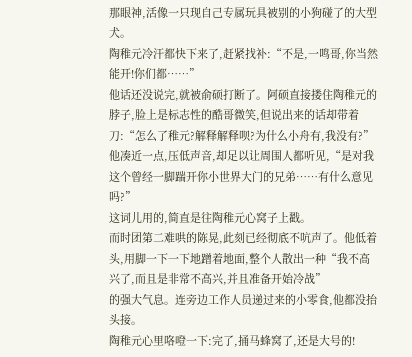那眼神,活像一只现自己专属玩具被别的小狗碰了的大型犬。
陶稚元冷汗都快下来了,赶紧找补:“不是,一鸣哥,你当然能开!你们都……”
他话还没说完,就被俞硕打断了。阿硕直接搂住陶稚元的脖子,脸上是标志性的酷哥微笑,但说出来的话却带着刀:“怎么了稚元?解释解释呗?为什么小舟有,我没有?”
他凑近一点,压低声音,却足以让周围人都听见,“是对我这个曾经一脚踹开你小世界大门的兄弟……有什么意见吗?”
这词儿用的,简直是往陶稚元心窝子上戳。
而时团第二难哄的陈晃,此刻已经彻底不吭声了。他低着头,用脚一下一下地蹭着地面,整个人散出一种“我不高兴了,而且是非常不高兴,并且准备开始冷战”
的强大气息。连旁边工作人员递过来的小零食,他都没抬头接。
陶稚元心里咯噔一下:完了,捅马蜂窝了,还是大号的!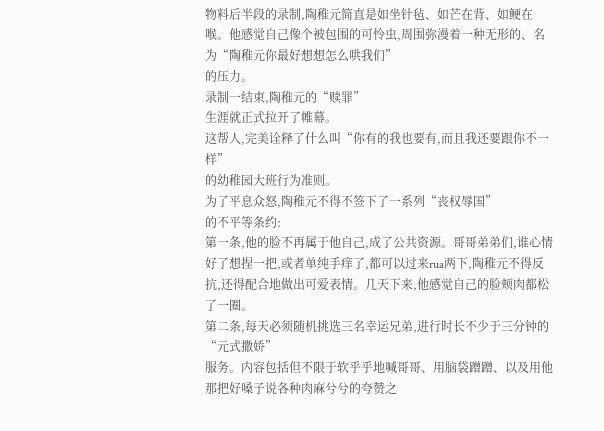物料后半段的录制,陶稚元简直是如坐针毡、如芒在背、如鲠在喉。他感觉自己像个被包围的可怜虫,周围弥漫着一种无形的、名为“陶稚元你最好想想怎么哄我们”
的压力。
录制一结束,陶稚元的“赎罪”
生涯就正式拉开了帷幕。
这帮人,完美诠释了什么叫“你有的我也要有,而且我还要跟你不一样”
的幼稚园大班行为准则。
为了平息众怒,陶稚元不得不签下了一系列“丧权辱国”
的不平等条约:
第一条,他的脸不再属于他自己,成了公共资源。哥哥弟弟们,谁心情好了想捏一把,或者单纯手痒了,都可以过来rua两下,陶稚元不得反抗,还得配合地做出可爱表情。几天下来,他感觉自己的脸颊肉都松了一圈。
第二条,每天必须随机挑选三名幸运兄弟,进行时长不少于三分钟的“元式撒娇”
服务。内容包括但不限于软乎乎地喊哥哥、用脑袋蹭蹭、以及用他那把好嗓子说各种肉麻兮兮的夸赞之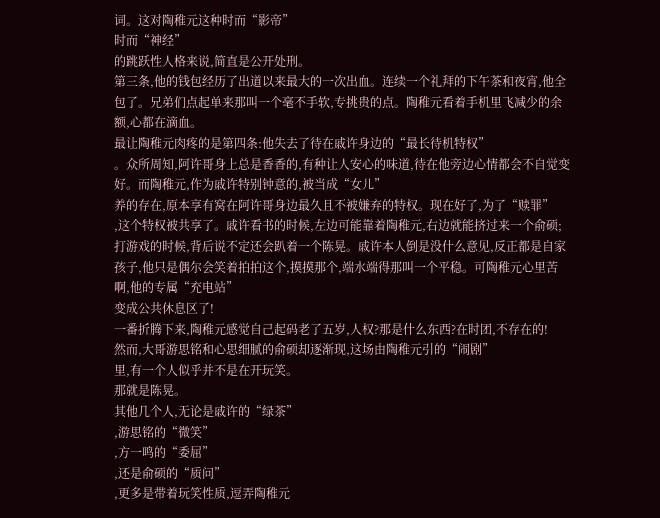词。这对陶稚元这种时而“影帝”
时而“神经”
的跳跃性人格来说,简直是公开处刑。
第三条,他的钱包经历了出道以来最大的一次出血。连续一个礼拜的下午茶和夜宵,他全包了。兄弟们点起单来那叫一个毫不手软,专挑贵的点。陶稚元看着手机里飞减少的余额,心都在滴血。
最让陶稚元肉疼的是第四条:他失去了待在戚许身边的“最长待机特权”
。众所周知,阿许哥身上总是香香的,有种让人安心的味道,待在他旁边心情都会不自觉变好。而陶稚元,作为戚许特别钟意的,被当成“女儿”
养的存在,原本享有窝在阿许哥身边最久且不被嫌弃的特权。现在好了,为了“赎罪”
,这个特权被共享了。戚许看书的时候,左边可能靠着陶稚元,右边就能挤过来一个俞硕;打游戏的时候,背后说不定还会趴着一个陈晃。戚许本人倒是没什么意见,反正都是自家孩子,他只是偶尔会笑着拍拍这个,摸摸那个,端水端得那叫一个平稳。可陶稚元心里苦啊,他的专属“充电站”
变成公共休息区了!
一番折腾下来,陶稚元感觉自己起码老了五岁,人权?那是什么东西?在时团,不存在的!
然而,大哥游思铭和心思细腻的俞硕却逐渐现,这场由陶稚元引的“闹剧”
里,有一个人似乎并不是在开玩笑。
那就是陈晃。
其他几个人,无论是戚许的“绿茶”
,游思铭的“微笑”
,方一鸣的“委屈”
,还是俞硕的“质问”
,更多是带着玩笑性质,逗弄陶稚元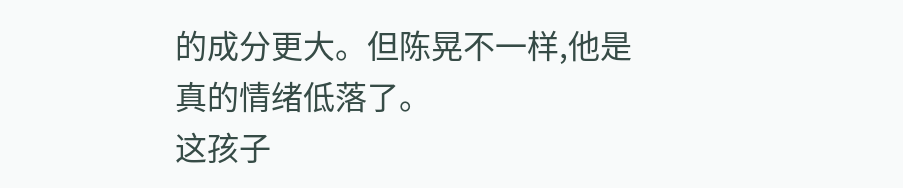的成分更大。但陈晃不一样,他是真的情绪低落了。
这孩子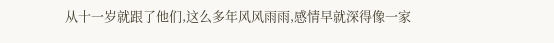从十一岁就跟了他们,这么多年风风雨雨,感情早就深得像一家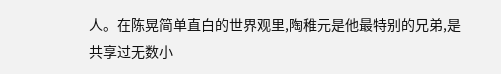人。在陈晃简单直白的世界观里,陶稚元是他最特别的兄弟,是共享过无数小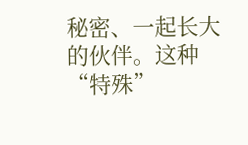秘密、一起长大的伙伴。这种“特殊”